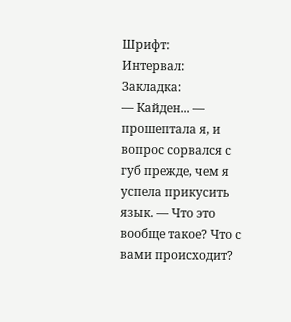Шрифт:
Интервал:
Закладка:
— Кайден... — прошептала я, и вопрос сорвался с губ прежде, чем я успела прикусить язык. — Что это вообще такое? Что с вами происходит?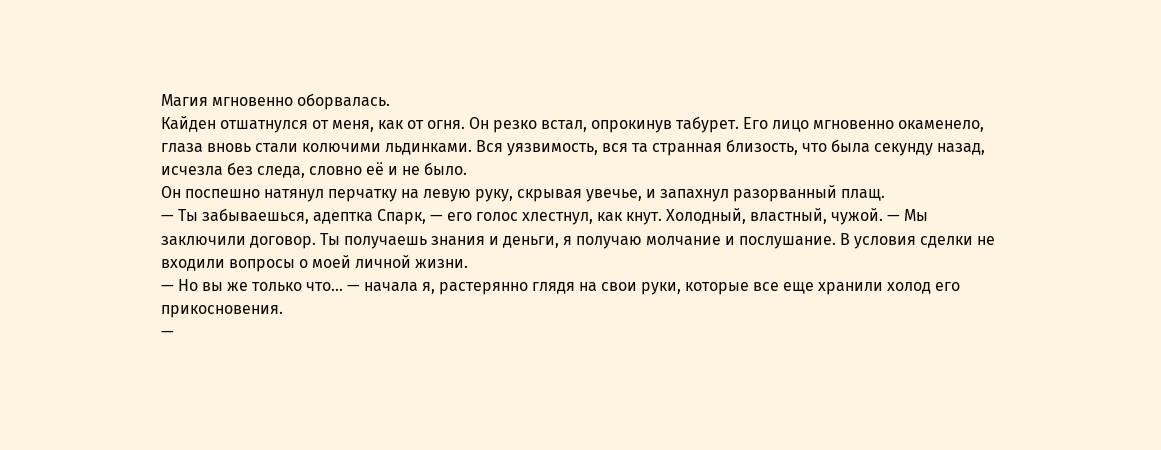Магия мгновенно оборвалась.
Кайден отшатнулся от меня, как от огня. Он резко встал, опрокинув табурет. Его лицо мгновенно окаменело, глаза вновь стали колючими льдинками. Вся уязвимость, вся та странная близость, что была секунду назад, исчезла без следа, словно её и не было.
Он поспешно натянул перчатку на левую руку, скрывая увечье, и запахнул разорванный плащ.
— Ты забываешься, адептка Спарк, — его голос хлестнул, как кнут. Холодный, властный, чужой. — Мы заключили договор. Ты получаешь знания и деньги, я получаю молчание и послушание. В условия сделки не входили вопросы о моей личной жизни.
— Но вы же только что... — начала я, растерянно глядя на свои руки, которые все еще хранили холод его прикосновения.
—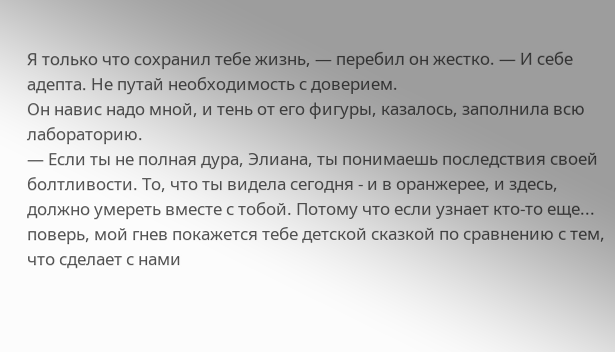Я только что сохранил тебе жизнь, — перебил он жестко. — И себе адепта. Не путай необходимость с доверием.
Он навис надо мной, и тень от его фигуры, казалось, заполнила всю лабораторию.
— Если ты не полная дура, Элиана, ты понимаешь последствия своей болтливости. То, что ты видела сегодня - и в оранжерее, и здесь, должно умереть вместе с тобой. Потому что если узнает кто-то еще... поверь, мой гнев покажется тебе детской сказкой по сравнению с тем, что сделает с нами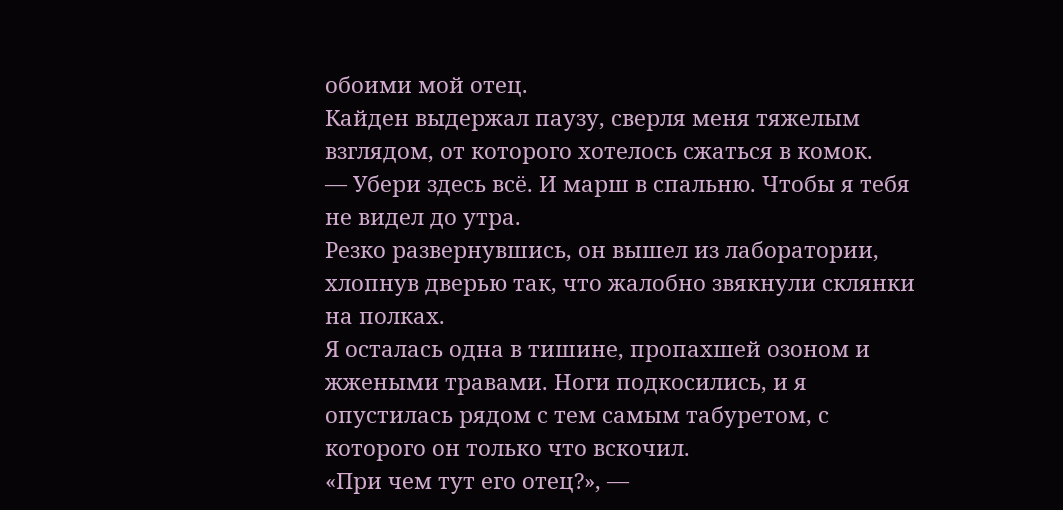обоими мой отец.
Кайден выдержал паузу, сверля меня тяжелым взглядом, от которого хотелось сжаться в комок.
— Убери здесь всё. И марш в спальню. Чтобы я тебя не видел до утра.
Резко развернувшись, он вышел из лаборатории, хлопнув дверью так, что жалобно звякнули склянки на полках.
Я осталась одна в тишине, пропахшей озоном и жжеными травами. Ноги подкосились, и я опустилась рядом с тем самым табуретом, с которого он только что вскочил.
«При чем тут его отец?», —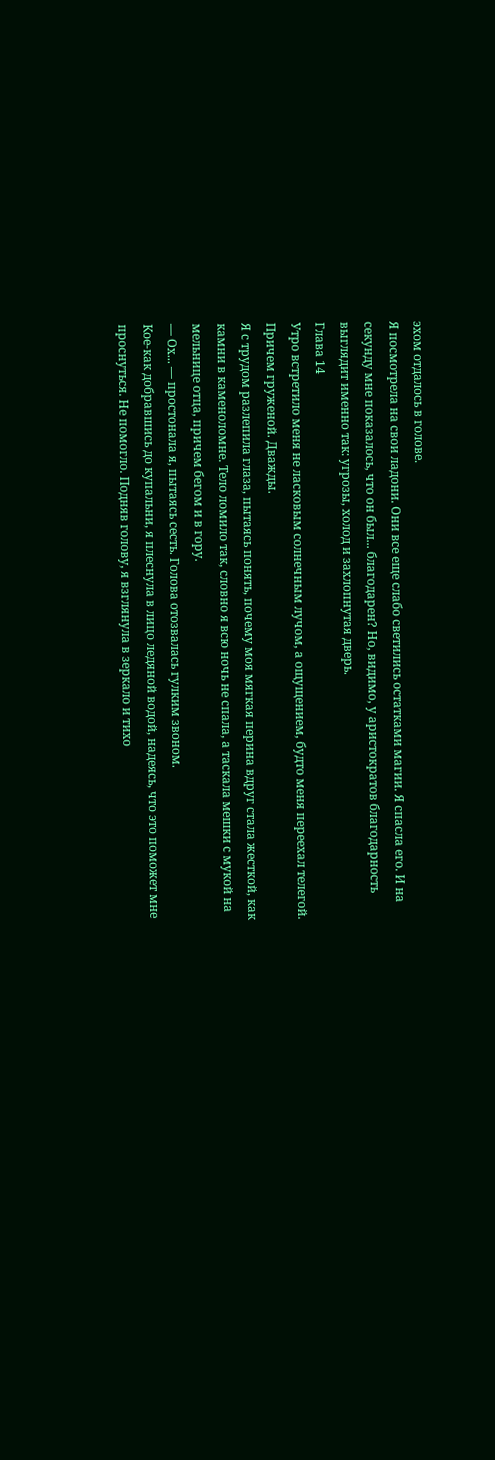эхом отдалось в голове.
Я посмотрела на свои ладони. Они все еще слабо светились остатками магии. Я спасла его. И на секунду мне показалось, что он был... благодарен? Но, видимо, у аристократов благодарность выглядит именно так: угрозы, холод и захлопнутая дверь.
Глава 14
Утро встретило меня не ласковым солнечным лучом, а ощущением, будто меня переехал телегой. Причем груженой. Дважды.
Я с трудом разлепила глаза, пытаясь понять, почему моя мягкая перина вдруг стала жесткой, как камни в каменоломне. Тело ломило так, словно я всю ночь не спала, а таскала мешки с мукой на мельнице отца, причем бегом и в гору.
— Ох... — простонала я, пытаясь сесть. Голова отозвалась гулким звоном.
Кое-как добравшись до купальни, я плеснула в лицо ледяной водой, надеясь, что это поможет мне проснуться. Не помогло. Подняв голову, я взглянула в зеркало и тихо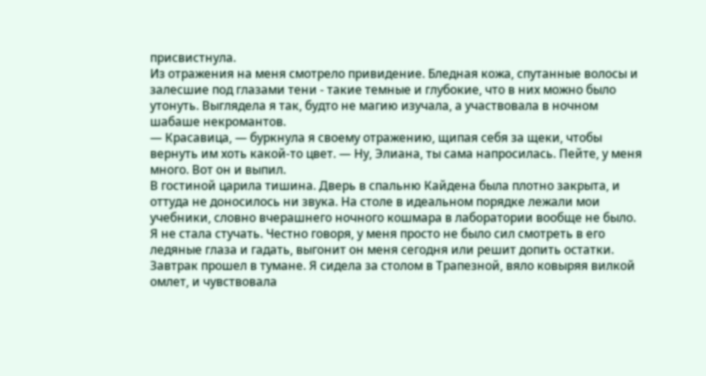присвистнула.
Из отражения на меня смотрело привидение. Бледная кожа, спутанные волосы и залесшие под глазами тени - такие темные и глубокие, что в них можно было утонуть. Выглядела я так, будто не магию изучала, а участвовала в ночном шабаше некромантов.
— Красавица, — буркнула я своему отражению, щипая себя за щеки, чтобы вернуть им хоть какой-то цвет. — Ну, Элиана, ты сама напросилась. Пейте, у меня много. Вот он и выпил.
В гостиной царила тишина. Дверь в спальню Кайдена была плотно закрыта, и оттуда не доносилось ни звука. На столе в идеальном порядке лежали мои учебники, словно вчерашнего ночного кошмара в лаборатории вообще не было.
Я не стала стучать. Честно говоря, у меня просто не было сил смотреть в его ледяные глаза и гадать, выгонит он меня сегодня или решит допить остатки.
Завтрак прошел в тумане. Я сидела за столом в Трапезной, вяло ковыряя вилкой омлет, и чувствовала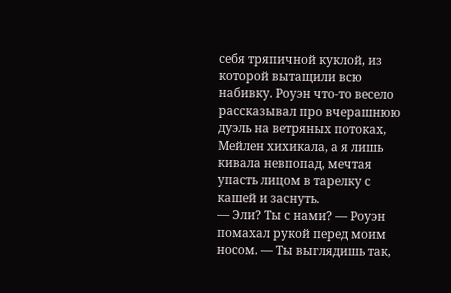себя тряпичной куклой, из которой вытащили всю набивку. Роуэн что-то весело рассказывал про вчерашнюю дуэль на ветряных потоках, Мейлен хихикала, а я лишь кивала невпопад, мечтая упасть лицом в тарелку с кашей и заснуть.
— Эли? Ты с нами? — Роуэн помахал рукой перед моим носом. — Ты выглядишь так,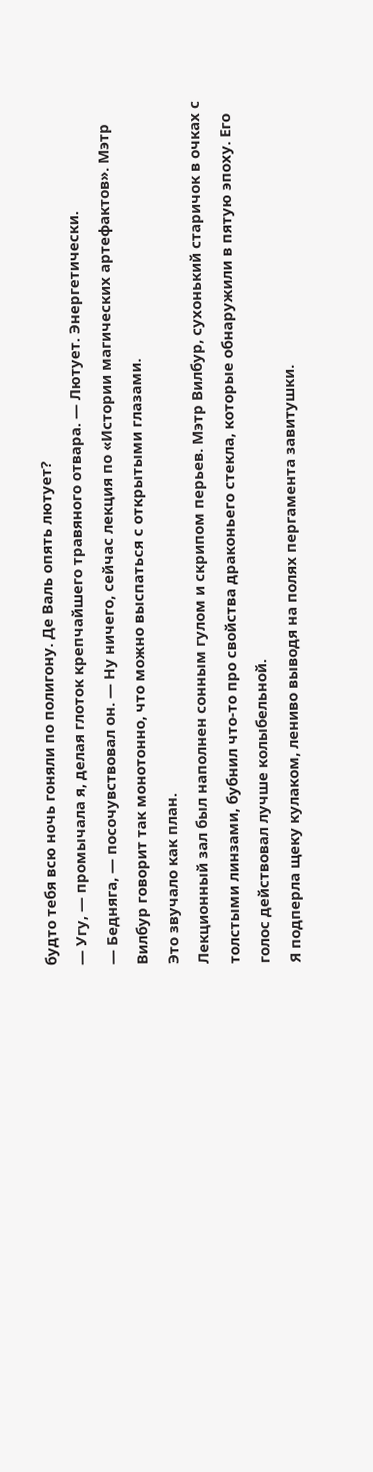будто тебя всю ночь гоняли по полигону. Де Валь опять лютует?
— Угу, — промычала я, делая глоток крепчайшего травяного отвара. — Лютует. Энергетически.
— Бедняга, — посочувствовал он. — Ну ничего, сейчас лекция по «Истории магических артефактов». Мэтр Вилбур говорит так монотонно, что можно выспаться с открытыми глазами.
Это звучало как план.
Лекционный зал был наполнен сонным гулом и скрипом перьев. Мэтр Вилбур, сухонький старичок в очках с толстыми линзами, бубнил что-то про свойства драконьего стекла, которые обнаружили в пятую эпоху. Его голос действовал лучше колыбельной.
Я подперла щеку кулаком, лениво выводя на полях пергамента завитушки.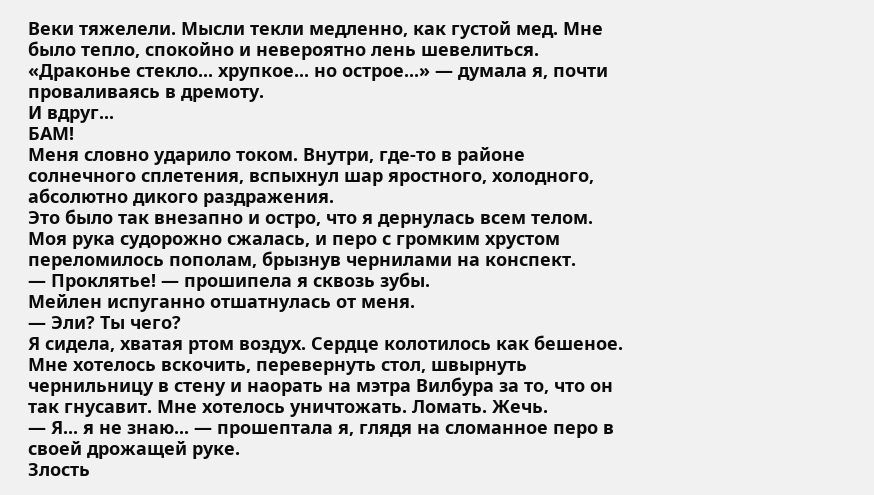Веки тяжелели. Мысли текли медленно, как густой мед. Мне было тепло, спокойно и невероятно лень шевелиться.
«Драконье стекло... хрупкое... но острое...» — думала я, почти проваливаясь в дремоту.
И вдруг...
БАМ!
Меня словно ударило током. Внутри, где-то в районе солнечного сплетения, вспыхнул шар яростного, холодного, абсолютно дикого раздражения.
Это было так внезапно и остро, что я дернулась всем телом. Моя рука судорожно сжалась, и перо с громким хрустом переломилось пополам, брызнув чернилами на конспект.
— Проклятье! — прошипела я сквозь зубы.
Мейлен испуганно отшатнулась от меня.
— Эли? Ты чего?
Я сидела, хватая ртом воздух. Сердце колотилось как бешеное. Мне хотелось вскочить, перевернуть стол, швырнуть чернильницу в стену и наорать на мэтра Вилбура за то, что он так гнусавит. Мне хотелось уничтожать. Ломать. Жечь.
— Я... я не знаю... — прошептала я, глядя на сломанное перо в своей дрожащей руке.
Злость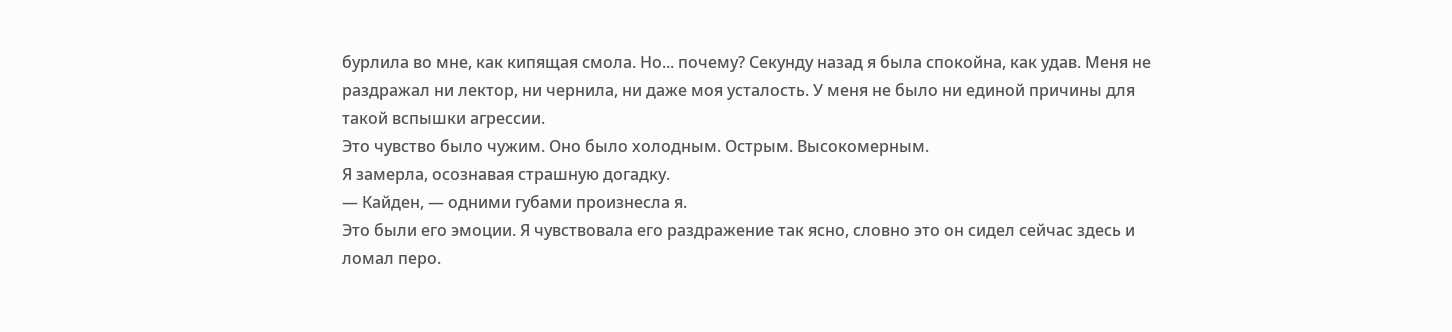бурлила во мне, как кипящая смола. Но... почему? Секунду назад я была спокойна, как удав. Меня не раздражал ни лектор, ни чернила, ни даже моя усталость. У меня не было ни единой причины для такой вспышки агрессии.
Это чувство было чужим. Оно было холодным. Острым. Высокомерным.
Я замерла, осознавая страшную догадку.
— Кайден, — одними губами произнесла я.
Это были его эмоции. Я чувствовала его раздражение так ясно, словно это он сидел сейчас здесь и ломал перо.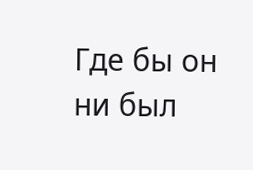Где бы он ни был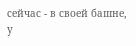сейчас - в своей башне, у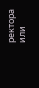ректора или